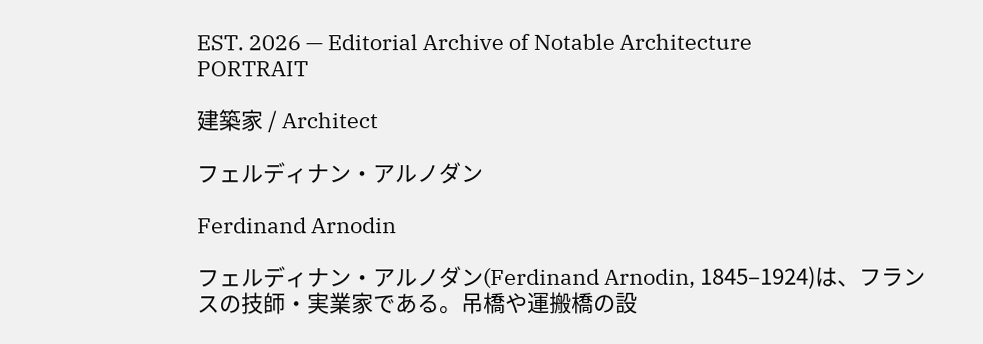EST. 2026 — Editorial Archive of Notable Architecture
PORTRAIT

建築家 / Architect

フェルディナン・アルノダン

Ferdinand Arnodin

フェルディナン・アルノダン(Ferdinand Arnodin, 1845–1924)は、フランスの技師・実業家である。吊橋や運搬橋の設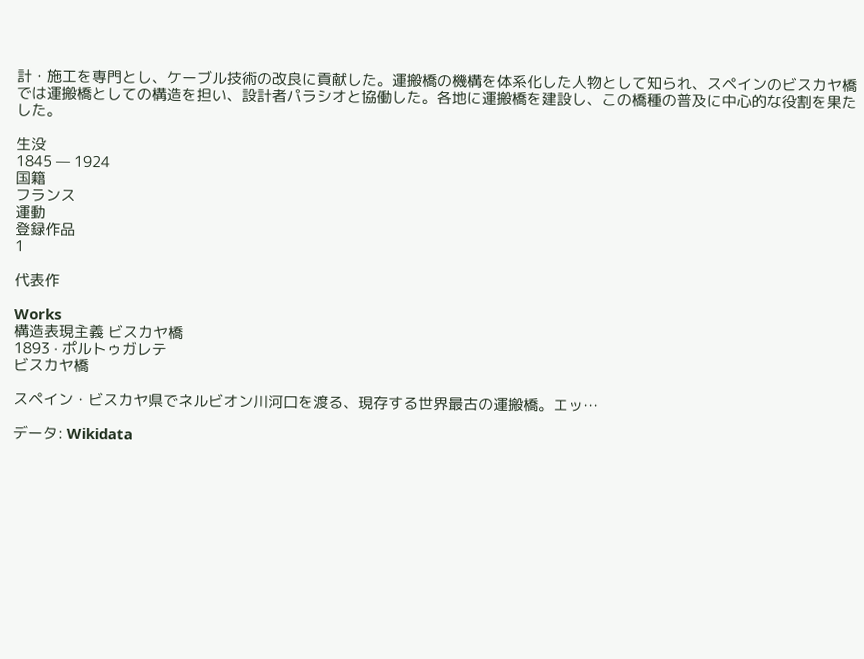計・施工を専門とし、ケーブル技術の改良に貢献した。運搬橋の機構を体系化した人物として知られ、スペインのビスカヤ橋では運搬橋としての構造を担い、設計者パラシオと協働した。各地に運搬橋を建設し、この橋種の普及に中心的な役割を果たした。

生没
1845 — 1924
国籍
フランス
運動
登録作品
1

代表作

Works
構造表現主義 ビスカヤ橋
1893 · ポルトゥガレテ
ビスカヤ橋

スペイン・ビスカヤ県でネルビオン川河口を渡る、現存する世界最古の運搬橋。エッ…

データ: Wikidata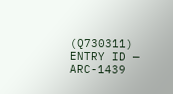(Q730311)
ENTRY ID — ARC-1439